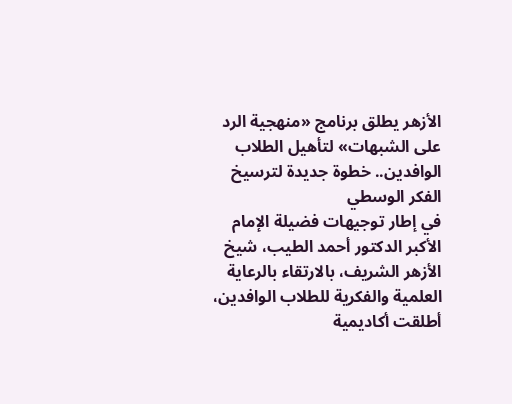الأزهر يطلق برنامج «منهجية الرد على الشبهات» لتأهيل الطلاب الوافدين.. خطوة جديدة لترسيخ الفكر الوسطي
في إطار توجيهات فضيلة الإمام الأكبر الدكتور أحمد الطيب، شيخ الأزهر الشريف، بالارتقاء بالرعاية العلمية والفكرية للطلاب الوافدين، أطلقت أكاديمية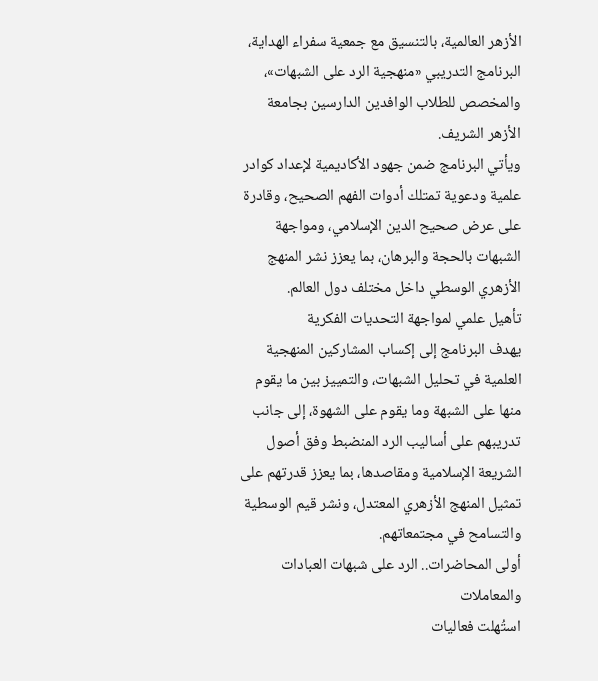الأزهر العالمية، بالتنسيق مع جمعية سفراء الهداية، البرنامج التدريبي «منهجية الرد على الشبهات»، والمخصص للطلاب الوافدين الدارسين بجامعة الأزهر الشريف.
ويأتي البرنامج ضمن جهود الأكاديمية لإعداد كوادر علمية ودعوية تمتلك أدوات الفهم الصحيح، وقادرة على عرض صحيح الدين الإسلامي، ومواجهة الشبهات بالحجة والبرهان، بما يعزز نشر المنهج الأزهري الوسطي داخل مختلف دول العالم.
تأهيل علمي لمواجهة التحديات الفكرية
يهدف البرنامج إلى إكساب المشاركين المنهجية العلمية في تحليل الشبهات، والتمييز بين ما يقوم منها على الشبهة وما يقوم على الشهوة، إلى جانب تدريبهم على أساليب الرد المنضبط وفق أصول الشريعة الإسلامية ومقاصدها، بما يعزز قدرتهم على تمثيل المنهج الأزهري المعتدل، ونشر قيم الوسطية والتسامح في مجتمعاتهم.
أولى المحاضرات.. الرد على شبهات العبادات والمعاملات
استُهلت فعاليات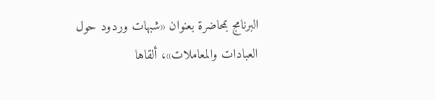البرنامج بمحاضرة بعنوان «شبهات وردود حول العبادات والمعاملات»، ألقاها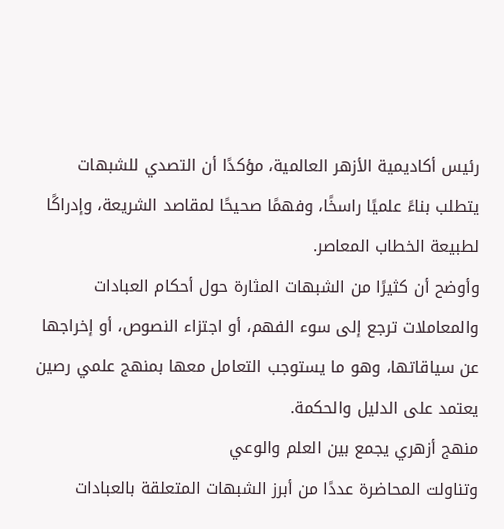رئيس أكاديمية الأزهر العالمية، مؤكدًا أن التصدي للشبهات يتطلب بناءً علميًا راسخًا، وفهمًا صحيحًا لمقاصد الشريعة، وإدراكًا لطبيعة الخطاب المعاصر.
وأوضح أن كثيرًا من الشبهات المثارة حول أحكام العبادات والمعاملات ترجع إلى سوء الفهم، أو اجتزاء النصوص، أو إخراجها عن سياقاتها، وهو ما يستوجب التعامل معها بمنهج علمي رصين يعتمد على الدليل والحكمة.
منهج أزهري يجمع بين العلم والوعي
وتناولت المحاضرة عددًا من أبرز الشبهات المتعلقة بالعبادات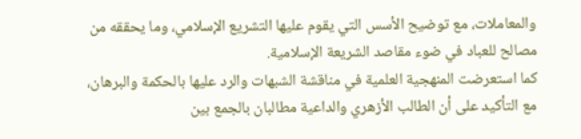والمعاملات، مع توضيح الأسس التي يقوم عليها التشريع الإسلامي، وما يحققه من مصالح للعباد في ضوء مقاصد الشريعة الإسلامية.
كما استعرضت المنهجية العلمية في مناقشة الشبهات والرد عليها بالحكمة والبرهان، مع التأكيد على أن الطالب الأزهري والداعية مطالبان بالجمع بين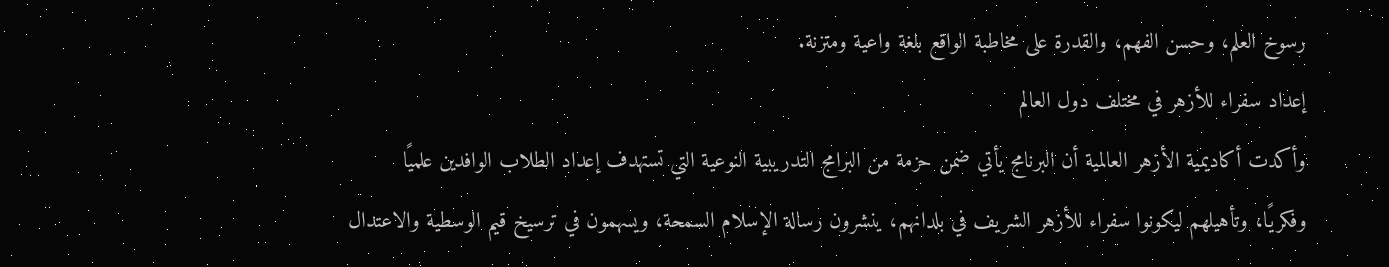رسوخ العلم، وحسن الفهم، والقدرة على مخاطبة الواقع بلغة واعية ومتزنة.
إعداد سفراء للأزهر في مختلف دول العالم
وأكدت أكاديمية الأزهر العالمية أن البرنامج يأتي ضمن حزمة من البرامج التدريبية النوعية التي تستهدف إعداد الطلاب الوافدين علميًا وفكريًا، وتأهيلهم ليكونوا سفراء للأزهر الشريف في بلدانهم، ينشرون رسالة الإسلام السمحة، ويسهمون في ترسيخ قيم الوسطية والاعتدال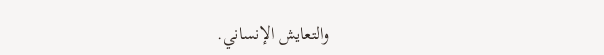والتعايش الإنساني.